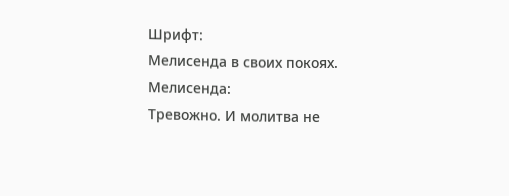Шрифт:
Мелисенда в своих покоях.
Мелисенда:
Тревожно. И молитва не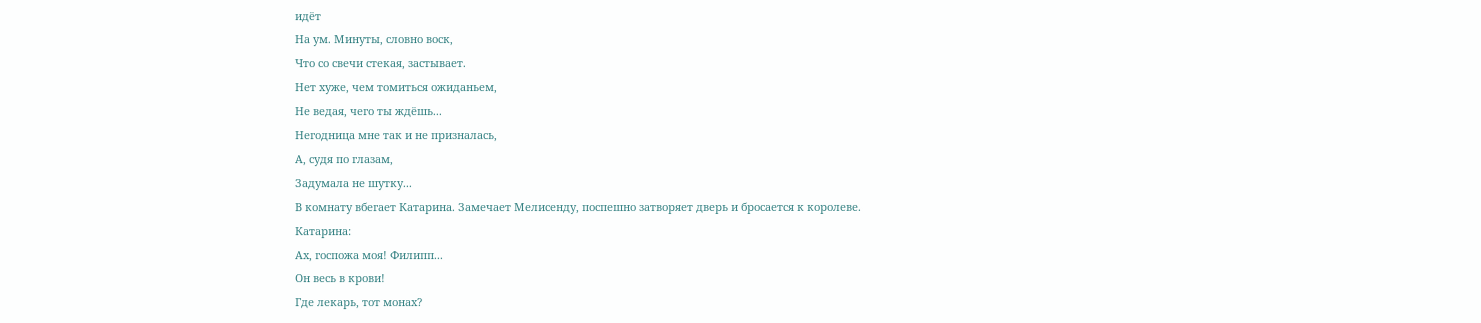идёт
На ум. Минуты, словно воск,
Что со свечи стекая, застывает.
Нет хуже, чем томиться ожиданьем,
Не ведая, чего ты ждёшь...
Негодница мне так и не призналась,
А, судя по глазам,
Задумала не шутку...
В комнату вбегает Катарина. Замечает Мелисенду, поспешно затворяет дверь и бросается к королеве.
Катарина:
Ах, госпожа моя! Филипп...
Он весь в крови!
Где лекарь, тот монах?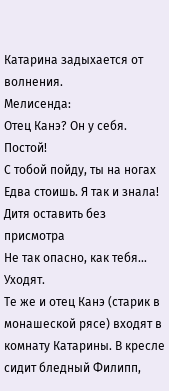Катарина задыхается от волнения.
Мелисенда:
Отец Канэ? Он у себя. Постой!
С тобой пойду, ты на ногах
Едва стоишь. Я так и знала!
Дитя оставить без присмотра
Не так опасно, как тебя...
Уходят.
Те же и отец Канэ (старик в монашеской рясе) входят в комнату Катарины. В кресле сидит бледный Филипп,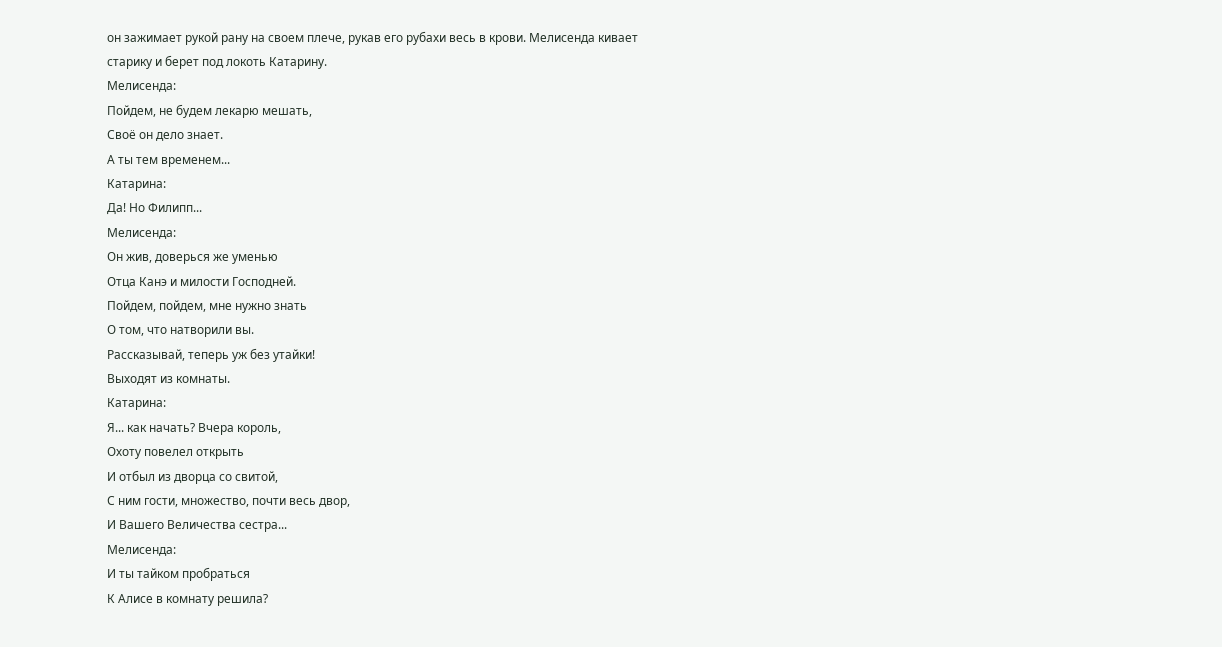он зажимает рукой рану на своем плече, рукав его рубахи весь в крови. Мелисенда кивает старику и берет под локоть Катарину.
Мелисенда:
Пойдем, не будем лекарю мешать,
Своё он дело знает.
А ты тем временем...
Катарина:
Да! Но Филипп...
Мелисенда:
Он жив, доверься же уменью
Отца Канэ и милости Господней.
Пойдем, пойдем, мне нужно знать
О том, что натворили вы.
Рассказывай, теперь уж без утайки!
Выходят из комнаты.
Катарина:
Я... как начать? Вчера король,
Охоту повелел открыть
И отбыл из дворца со свитой,
С ним гости, множество, почти весь двор,
И Вашего Величества сестра...
Мелисенда:
И ты тайком пробраться
К Алисе в комнату решила?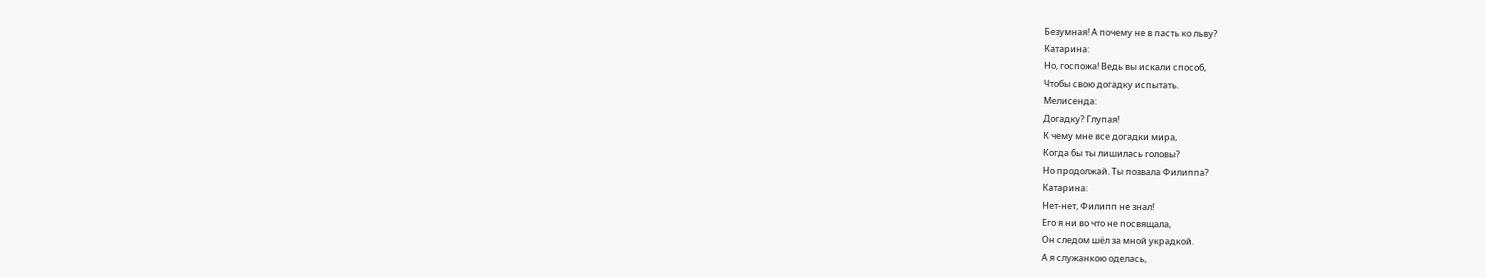Безумная! А почему не в пасть ко льву?
Катарина:
Но, госпожа! Ведь вы искали способ,
Чтобы свою догадку испытать.
Мелисенда:
Догадку? Глупая!
К чему мне все догадки мира,
Когда бы ты лишилась головы?
Но продолжай. Ты позвала Филиппа?
Катарина:
Нет-нет, Филипп не знал!
Его я ни во что не посвящала,
Он следом шёл за мной украдкой.
А я служанкою оделась,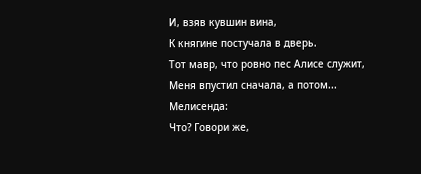И, взяв кувшин вина,
К княгине постучала в дверь.
Тот мавр, что ровно пес Алисе служит,
Меня впустил сначала, а потом...
Мелисенда:
Что? Говори же,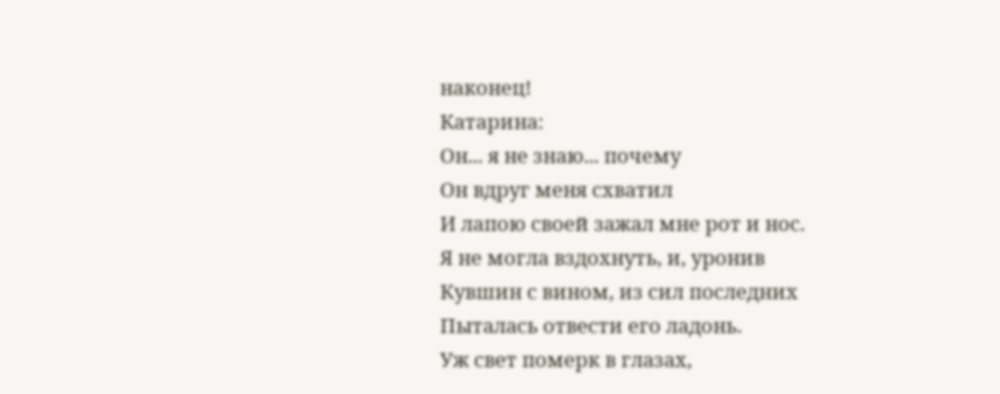наконец!
Катарина:
Он... я не знаю... почему
Он вдруг меня схватил
И лапою своей зажал мне рот и нос.
Я не могла вздохнуть, и, уронив
Кувшин с вином, из сил последних
Пыталась отвести его ладонь.
Уж свет померк в глазах,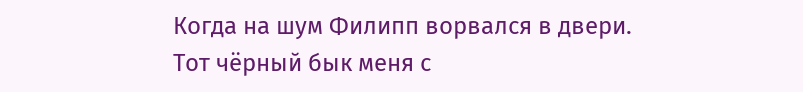Когда на шум Филипп ворвался в двери.
Тот чёрный бык меня с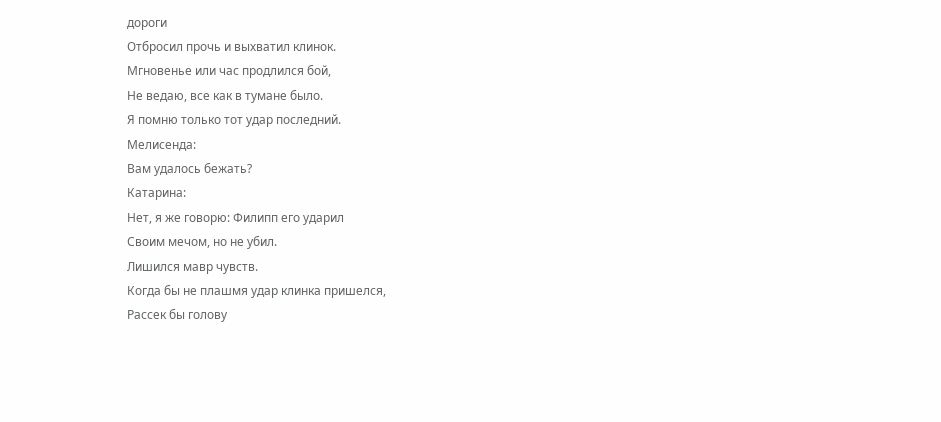дороги
Отбросил прочь и выхватил клинок.
Мгновенье или час продлился бой,
Не ведаю, все как в тумане было.
Я помню только тот удар последний.
Мелисенда:
Вам удалось бежать?
Катарина:
Нет, я же говорю: Филипп его ударил
Своим мечом, но не убил.
Лишился мавр чувств.
Когда бы не плашмя удар клинка пришелся,
Рассек бы голову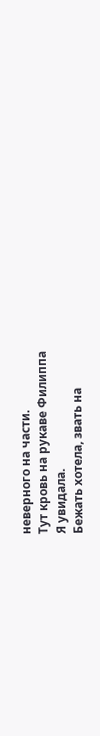неверного на части.
Тут кровь на рукаве Филиппа
Я увидала.
Бежать хотела, звать на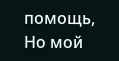помощь,
Но мой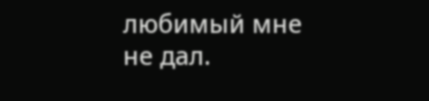любимый мне не дал.